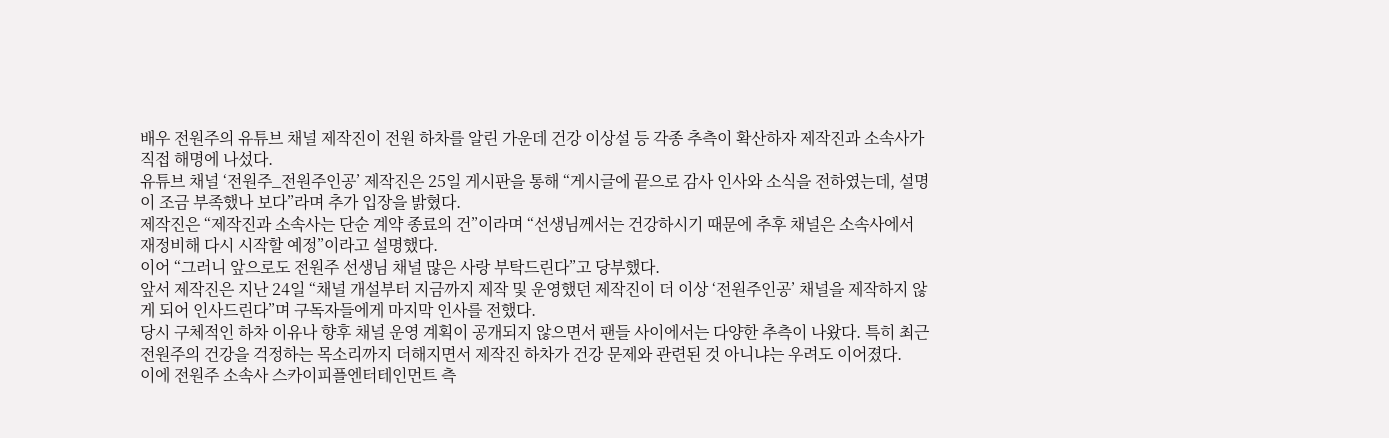배우 전원주의 유튜브 채널 제작진이 전원 하차를 알린 가운데 건강 이상설 등 각종 추측이 확산하자 제작진과 소속사가 직접 해명에 나섰다.
유튜브 채널 ‘전원주_전원주인공’ 제작진은 25일 게시판을 통해 “게시글에 끝으로 감사 인사와 소식을 전하였는데, 설명이 조금 부족했나 보다”라며 추가 입장을 밝혔다.
제작진은 “제작진과 소속사는 단순 계약 종료의 건”이라며 “선생님께서는 건강하시기 때문에 추후 채널은 소속사에서 재정비해 다시 시작할 예정”이라고 설명했다.
이어 “그러니 앞으로도 전원주 선생님 채널 많은 사랑 부탁드린다”고 당부했다.
앞서 제작진은 지난 24일 “채널 개설부터 지금까지 제작 및 운영했던 제작진이 더 이상 ‘전원주인공’ 채널을 제작하지 않게 되어 인사드린다”며 구독자들에게 마지막 인사를 전했다.
당시 구체적인 하차 이유나 향후 채널 운영 계획이 공개되지 않으면서 팬들 사이에서는 다양한 추측이 나왔다. 특히 최근 전원주의 건강을 걱정하는 목소리까지 더해지면서 제작진 하차가 건강 문제와 관련된 것 아니냐는 우려도 이어졌다.
이에 전원주 소속사 스카이피플엔터테인먼트 측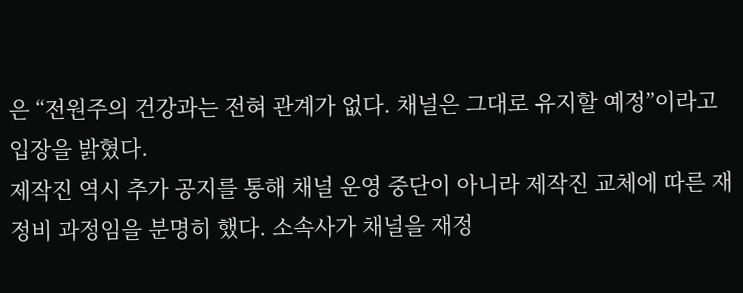은 “전원주의 건강과는 전혀 관계가 없다. 채널은 그대로 유지할 예정”이라고 입장을 밝혔다.
제작진 역시 추가 공지를 통해 채널 운영 중단이 아니라 제작진 교체에 따른 재정비 과정임을 분명히 했다. 소속사가 채널을 재정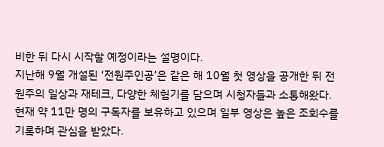비한 뒤 다시 시작할 예정이라는 설명이다.
지난해 9월 개설된 ‘전원주인공’은 같은 해 10월 첫 영상을 공개한 뒤 전원주의 일상과 재테크, 다양한 체험기를 담으며 시청자들과 소통해왔다. 현재 약 11만 명의 구독자를 보유하고 있으며 일부 영상은 높은 조회수를 기록하며 관심을 받았다.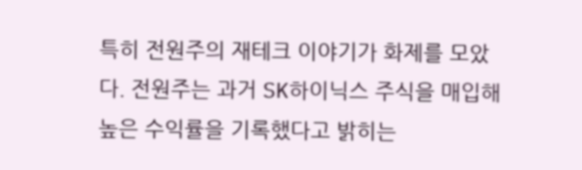특히 전원주의 재테크 이야기가 화제를 모았다. 전원주는 과거 SK하이닉스 주식을 매입해 높은 수익률을 기록했다고 밝히는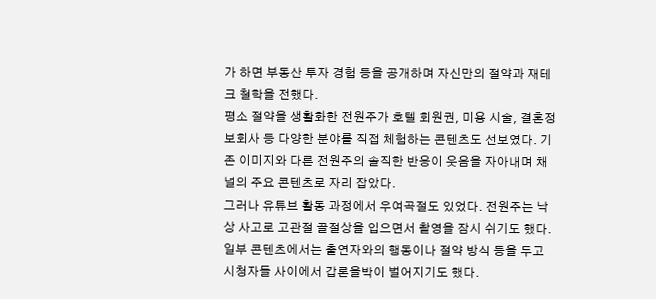가 하면 부동산 투자 경험 등을 공개하며 자신만의 절약과 재테크 철학을 전했다.
평소 절약을 생활화한 전원주가 호텔 회원권, 미용 시술, 결혼정보회사 등 다양한 분야를 직접 체험하는 콘텐츠도 선보였다. 기존 이미지와 다른 전원주의 솔직한 반응이 웃음을 자아내며 채널의 주요 콘텐츠로 자리 잡았다.
그러나 유튜브 활동 과정에서 우여곡절도 있었다. 전원주는 낙상 사고로 고관절 골절상을 입으면서 촬영을 잠시 쉬기도 했다. 일부 콘텐츠에서는 출연자와의 행동이나 절약 방식 등을 두고 시청자들 사이에서 갑론을박이 벌어지기도 했다.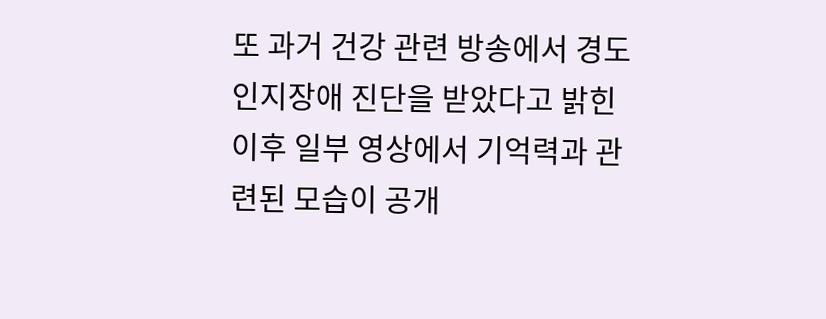또 과거 건강 관련 방송에서 경도인지장애 진단을 받았다고 밝힌 이후 일부 영상에서 기억력과 관련된 모습이 공개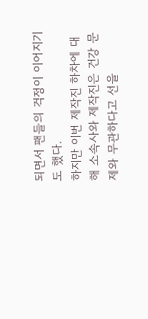되면서 팬들의 걱정이 이어지기도 했다.
하지만 이번 제작진 하차에 대해 소속사와 제작진은 건강 문제와 무관하다고 선을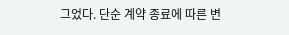그었다. 단순 계약 종료에 따른 변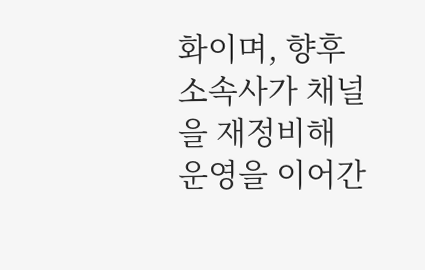화이며, 향후 소속사가 채널을 재정비해 운영을 이어간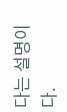다는 설명이다.